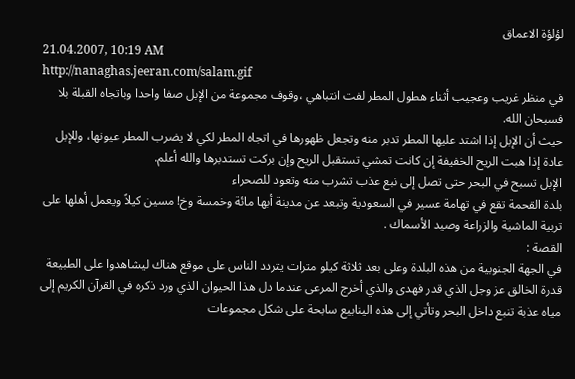لؤلؤة الاعماق
21.04.2007, 10:19 AM
http://nanaghas.jeeran.com/salam.gif
في منظر غريب وعجيب أثناء هطول المطر لفت انتباهي ،وقوف مجموعة من الإبل صفا واحدا وباتجاه القبلة بلا فسبحان الله.
حيث أن الإبل إذا اشتد عليها المطر تدبر منه وتجعل ظهورها في اتجاه المطر لكي لا يضرب المطر عيونها، وللإبل عادة إذا هبت الريح الخفيفة إن كانت تمشي تستقبل الريح وإن بركت تستدبرها والله أعلم.
الإبل تسبح في البحر حتى تصل إلى نبع عذب تشرب منه وتعود للصحراء
بلدة القحمة تقع في تهامة عسير في السعودية وتبعد عن مدينة أبها مائة وخمسة وخ! مسين كيلاً ويعمل أهلها على تربية الماشية والزراعة وصيد الأسماك .
القصة :
في الجهة الجنوبية من هذه البلدة وعلى بعد ثلاثة كيلو مترات يتردد الناس على موقع هناك ليشاهدوا على الطبيعة قدرة الخالق عز وجل الذي قدر فهدى والذي أخرج المرعى عندما دل هذا الحيوان الذي ورد ذكره في القرآن الكريم إلى مياه عذبة تنبع داخل البحر وتأتي إلى هذه الينابيع سابحة على شكل مجموعات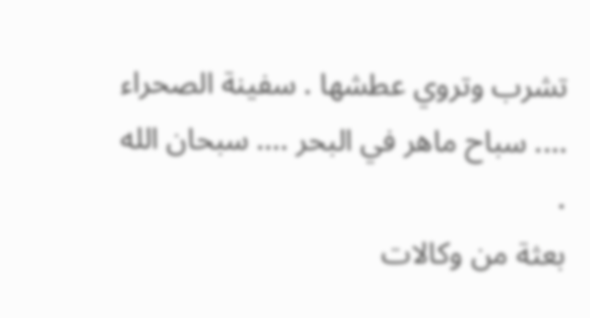تشرب وتروي عطشها . سفينة الصحراء .... سباح ماهر في البحر .... سبحان الله .
بعثة من وكالات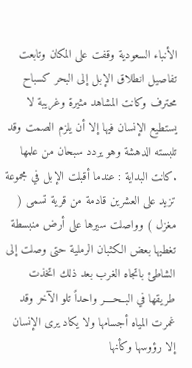الأنباء السعودية وقفت على المكان وتابعت تفاصيل انطلاق الإبل إلى البحر كسباح محترف وكانت المشاهد مثيرة وغريبة لا يستطيع الإنسان فيها إلا أن يلزم الصمت وقد تلبسته الدهشة وهو يردد سبحان من علمها .كانت البداية : عندما أقبلت الإبل في مجموعة تزيد على العشرين قادمة من قرية تسمى ( مغزل ) وواصلت سيرها على أرض منبسطة تغطيها بعض الكثبان الرملية حتى وصلت إلى الشاطئ باتجاه الغرب بعد ذلك اتخذت طريقها في البــحــــر واحداً تلو الآخر وقد غمرت المياه أجسامها ولا يكاد يرى الإنسان إلا رؤوسها وكأنها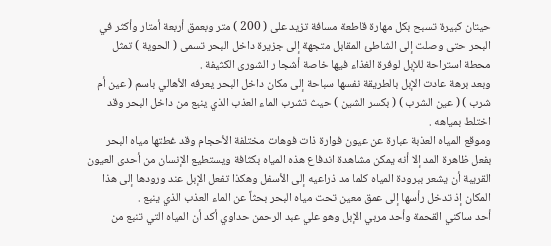حيتان كبيرة تسبح بكل مهارة قاطعة مسافة تزيد على ( 200 ) متر وبعمق أربعة أمتار وأكثر في البحر حتى وصلت إلى الشاطئ المقابل متجهة إلى جزيرة داخل البحر تسمى ( الحوية ) تمثل محطة استراحة للإبل لوفرة الغذاء فيها خاصة أشجا ر الشورى الكثيفة .
وبعد برهة عادت الإبل بالطريقة نفسها سباحة إلى مكان داخل البحر يعرفه الأهالي باسم ( عين أم شرب ) ( عين الشرب ) ( بكسر الشين ) حيث تشرب الماء العذب الذي ينبع من داخل البحر وقد اختلط بمياهه .
وموقع المياه العذبة عبارة عن عيون فوارة ذات فوهات مختلفة الأحجام وقد غطتها مياه البحر بفعل ظاهرة المد إلا أنه يمكن مشاهدة اندفاع هذه المياه بكثافة ويستطيع الإنسان من أحدى العيون القريبة أن يشعر ببرودة المياه كلما مد ذراعيه إلى الأسفل وهكذا تفعل الإبل عند ورودها إلى هذا المكان إذ تدخل رأسها إلى عمق معين تحت مياه البحر بحثاً عن الماء العذب الذي ينبع .
أحد ساكني القحمة وأحد مربي الإبل وهو علي عبد الرحمن حداوي أكد أن المياه التي تنبع من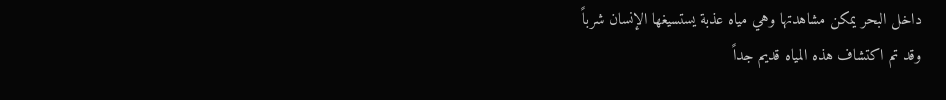داخل البحر يمكن مشاهدتها وهي مياه عذبة يستسيغها الإنسان شرباً
وقد تم اكتشاف هذه المياه قديم جداً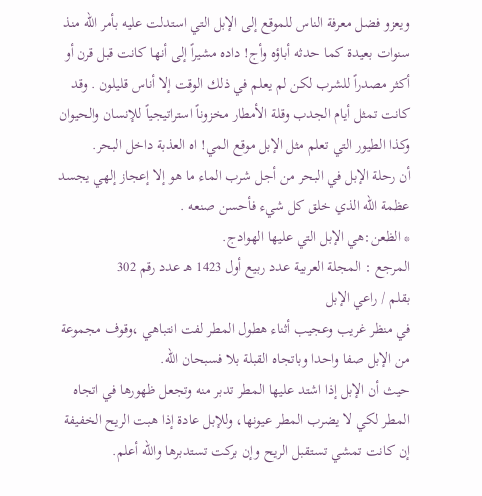ويعزو فضل معرفة الناس للموقع إلى الإبل التي استدلت عليه بأمر الله منذ سنوات بعيدة كما حدثه أباؤه وأج! داده مشيراً إلى أنها كانت قبل قرن أو أكثر مصدراً للشرب لكن لم يعلم في ذلك الوقت إلا أناس قليلون . وقد كانت تمثل أيام الجدب وقلة الأمطار مخزوناً استراتيجياً للإنسان والحيوان وكذا الطيور التي تعلم مثل الإبل موقع المي! اه العذبة داخل البحر.
أن رحلة الإبل في البحر من أجل شرب الماء ما هو إلا إعجاز إلهي يجسد عظمة الله الذي خلق كل شيء فأحسن صنعه .
* الظعن:هي الإبل التي عليها الهوادج.
المرجع : المجلة العربية عدد ربيع أول 1423 هـ عدد رقم 302
بقلم / راعي الإبل
في منظر غريب وعجيب أثناء هطول المطر لفت انتباهي ،وقوف مجموعة من الإبل صفا واحدا وباتجاه القبلة بلا فسبحان الله.
حيث أن الإبل إذا اشتد عليها المطر تدبر منه وتجعل ظهورها في اتجاه المطر لكي لا يضرب المطر عيونها، وللإبل عادة إذا هبت الريح الخفيفة إن كانت تمشي تستقبل الريح وإن بركت تستدبرها والله أعلم.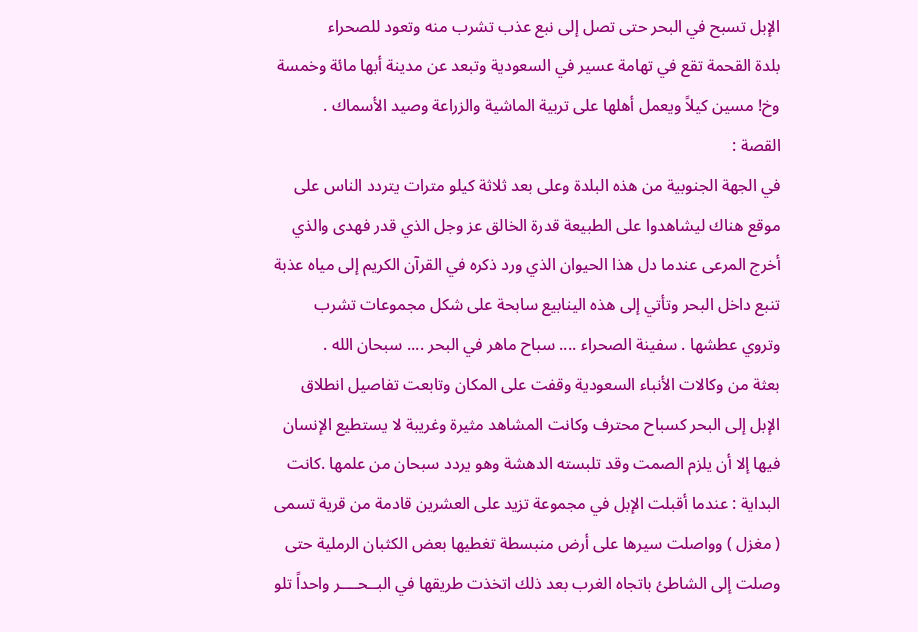الإبل تسبح في البحر حتى تصل إلى نبع عذب تشرب منه وتعود للصحراء
بلدة القحمة تقع في تهامة عسير في السعودية وتبعد عن مدينة أبها مائة وخمسة وخ! مسين كيلاً ويعمل أهلها على تربية الماشية والزراعة وصيد الأسماك .
القصة :
في الجهة الجنوبية من هذه البلدة وعلى بعد ثلاثة كيلو مترات يتردد الناس على موقع هناك ليشاهدوا على الطبيعة قدرة الخالق عز وجل الذي قدر فهدى والذي أخرج المرعى عندما دل هذا الحيوان الذي ورد ذكره في القرآن الكريم إلى مياه عذبة تنبع داخل البحر وتأتي إلى هذه الينابيع سابحة على شكل مجموعات تشرب وتروي عطشها . سفينة الصحراء .... سباح ماهر في البحر .... سبحان الله .
بعثة من وكالات الأنباء السعودية وقفت على المكان وتابعت تفاصيل انطلاق الإبل إلى البحر كسباح محترف وكانت المشاهد مثيرة وغريبة لا يستطيع الإنسان فيها إلا أن يلزم الصمت وقد تلبسته الدهشة وهو يردد سبحان من علمها .كانت البداية : عندما أقبلت الإبل في مجموعة تزيد على العشرين قادمة من قرية تسمى ( مغزل ) وواصلت سيرها على أرض منبسطة تغطيها بعض الكثبان الرملية حتى وصلت إلى الشاطئ باتجاه الغرب بعد ذلك اتخذت طريقها في البــحــــر واحداً تلو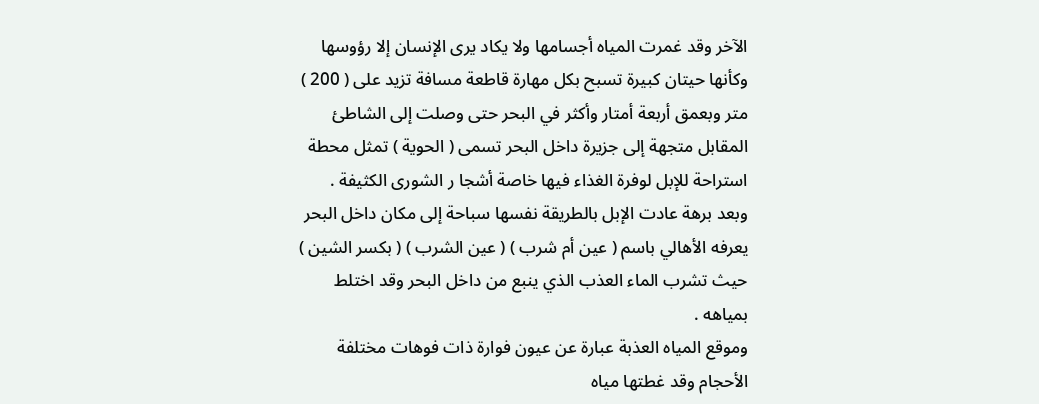الآخر وقد غمرت المياه أجسامها ولا يكاد يرى الإنسان إلا رؤوسها وكأنها حيتان كبيرة تسبح بكل مهارة قاطعة مسافة تزيد على ( 200 ) متر وبعمق أربعة أمتار وأكثر في البحر حتى وصلت إلى الشاطئ المقابل متجهة إلى جزيرة داخل البحر تسمى ( الحوية ) تمثل محطة استراحة للإبل لوفرة الغذاء فيها خاصة أشجا ر الشورى الكثيفة .
وبعد برهة عادت الإبل بالطريقة نفسها سباحة إلى مكان داخل البحر يعرفه الأهالي باسم ( عين أم شرب ) ( عين الشرب ) ( بكسر الشين ) حيث تشرب الماء العذب الذي ينبع من داخل البحر وقد اختلط بمياهه .
وموقع المياه العذبة عبارة عن عيون فوارة ذات فوهات مختلفة الأحجام وقد غطتها مياه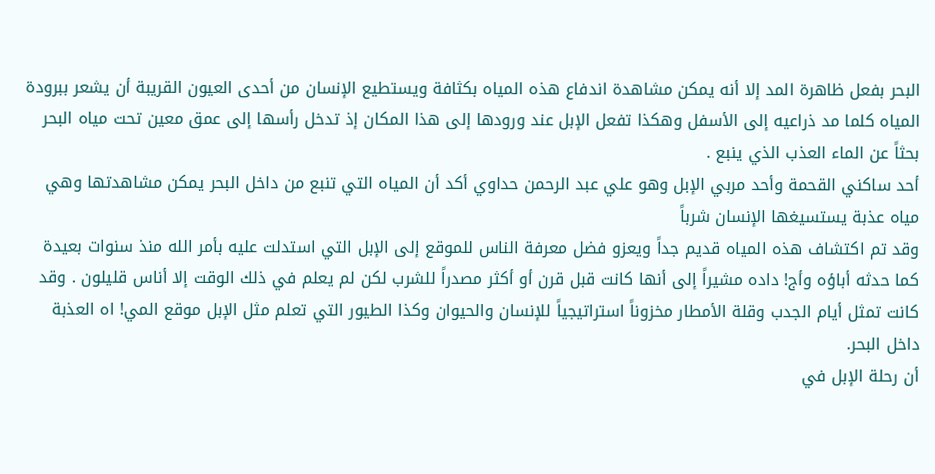البحر بفعل ظاهرة المد إلا أنه يمكن مشاهدة اندفاع هذه المياه بكثافة ويستطيع الإنسان من أحدى العيون القريبة أن يشعر ببرودة المياه كلما مد ذراعيه إلى الأسفل وهكذا تفعل الإبل عند ورودها إلى هذا المكان إذ تدخل رأسها إلى عمق معين تحت مياه البحر بحثاً عن الماء العذب الذي ينبع .
أحد ساكني القحمة وأحد مربي الإبل وهو علي عبد الرحمن حداوي أكد أن المياه التي تنبع من داخل البحر يمكن مشاهدتها وهي مياه عذبة يستسيغها الإنسان شرباً
وقد تم اكتشاف هذه المياه قديم جداً ويعزو فضل معرفة الناس للموقع إلى الإبل التي استدلت عليه بأمر الله منذ سنوات بعيدة كما حدثه أباؤه وأج! داده مشيراً إلى أنها كانت قبل قرن أو أكثر مصدراً للشرب لكن لم يعلم في ذلك الوقت إلا أناس قليلون . وقد كانت تمثل أيام الجدب وقلة الأمطار مخزوناً استراتيجياً للإنسان والحيوان وكذا الطيور التي تعلم مثل الإبل موقع المي! اه العذبة داخل البحر.
أن رحلة الإبل في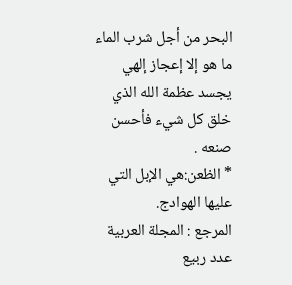البحر من أجل شرب الماء ما هو إلا إعجاز إلهي يجسد عظمة الله الذي خلق كل شيء فأحسن صنعه .
* الظعن:هي الإبل التي عليها الهوادج.
المرجع : المجلة العربية عدد ربيع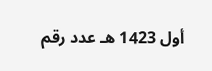أول 1423 هـ عدد رقم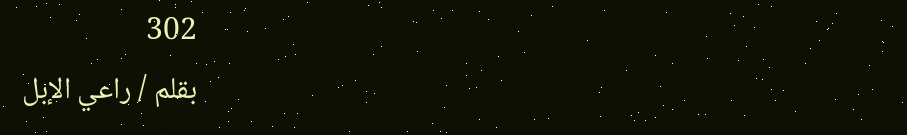302
بقلم / راعي الإبل